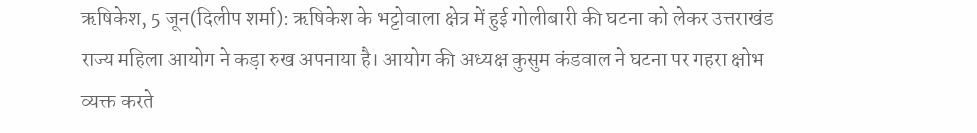ऋषिकेश, 5 जून(दिलीप शर्मा): ऋषिकेश के भट्टोवाला क्षेत्र में हुई गोलीबारी की घटना को लेकर उत्तराखंड राज्य महिला आयोग ने कड़ा रुख अपनाया है। आयोग की अध्यक्ष कुसुम कंडवाल ने घटना पर गहरा क्षोभ व्यक्त करते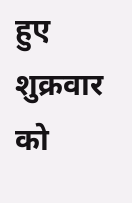हुए शुक्रवार को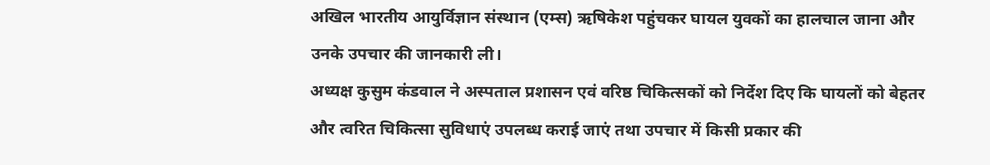अखिल भारतीय आयुर्विज्ञान संस्थान (एम्स) ऋषिकेश पहुंचकर घायल युवकों का हालचाल जाना और उनके उपचार की जानकारी ली।
अध्यक्ष कुसुम कंडवाल ने अस्पताल प्रशासन एवं वरिष्ठ चिकित्सकों को निर्देश दिए कि घायलों को बेहतर और त्वरित चिकित्सा सुविधाएं उपलब्ध कराई जाएं तथा उपचार में किसी प्रकार की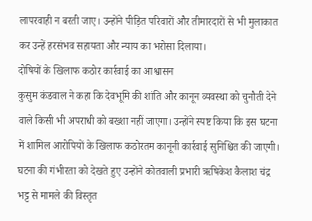लापरवाही न बरती जाए। उन्होंने पीड़ित परिवारों और तीमारदारों से भी मुलाकात कर उन्हें हरसंभव सहायता और न्याय का भरोसा दिलाया।
दोषियों के खिलाफ कठोर कार्रवाई का आश्वासन
कुसुम कंडवाल ने कहा कि देवभूमि की शांति और कानून व्यवस्था को चुनौती देने वाले किसी भी अपराधी को बख्शा नहीं जाएगा। उन्होंने स्पष्ट किया कि इस घटना में शामिल आरोपियों के खिलाफ कठोरतम कानूनी कार्रवाई सुनिश्चित की जाएगी।
घटना की गंभीरता को देखते हुए उन्होंने कोतवाली प्रभारी ऋषिकेश कैलाश चंद्र भट्ट से मामले की विस्तृत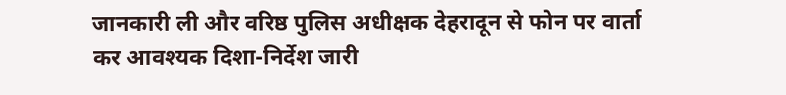जानकारी ली और वरिष्ठ पुलिस अधीक्षक देहरादून से फोन पर वार्ता कर आवश्यक दिशा-निर्देश जारी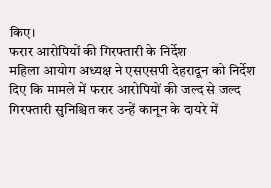किए।
फरार आरोपियों की गिरफ्तारी के निर्देश
महिला आयोग अध्यक्ष ने एसएसपी देहरादून को निर्देश दिए कि मामले में फरार आरोपियों की जल्द से जल्द गिरफ्तारी सुनिश्चित कर उन्हें कानून के दायरे में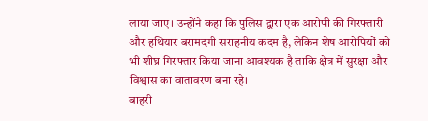लाया जाए। उन्होंने कहा कि पुलिस द्वारा एक आरोपी की गिरफ्तारी और हथियार बरामदगी सराहनीय कदम है, लेकिन शेष आरोपियों को भी शीघ्र गिरफ्तार किया जाना आवश्यक है ताकि क्षेत्र में सुरक्षा और विश्वास का वातावरण बना रहे।
बाहरी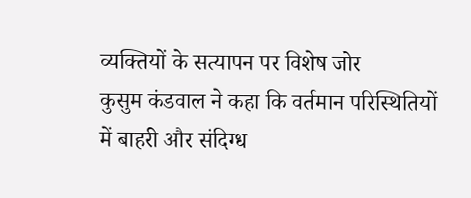व्यक्तियों के सत्यापन पर विशेष जोर
कुसुम कंडवाल ने कहा कि वर्तमान परिस्थितियों में बाहरी और संदिग्ध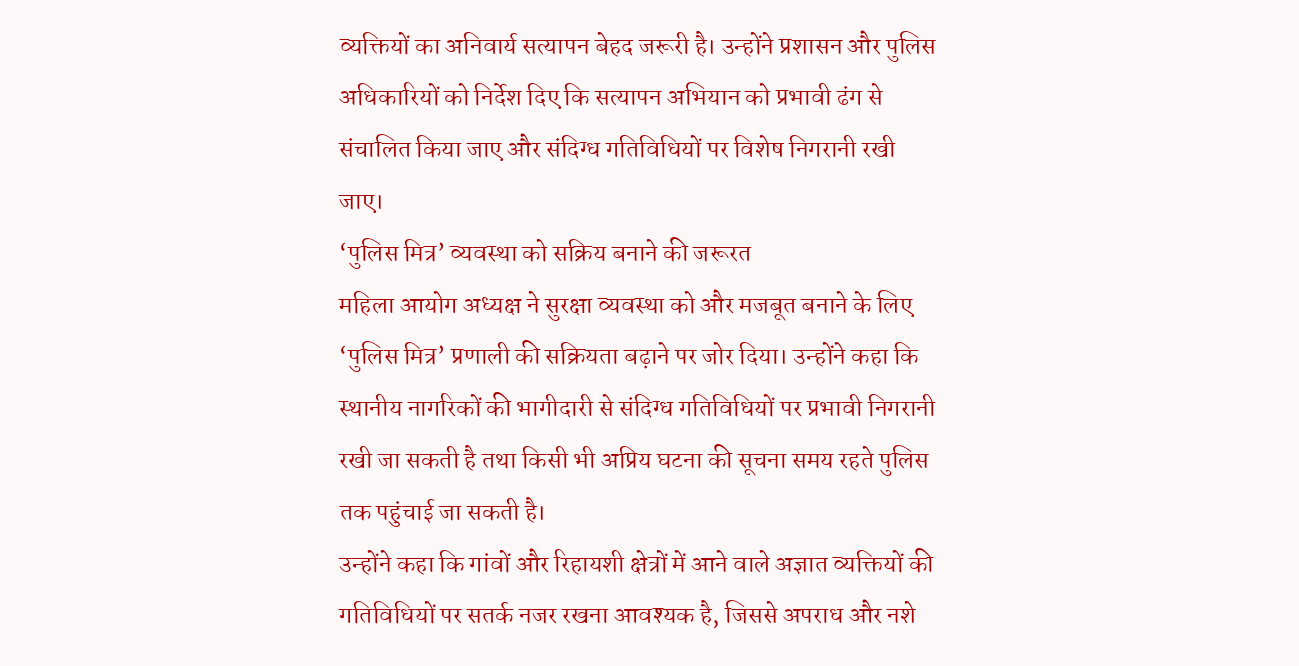व्यक्तियों का अनिवार्य सत्यापन बेहद जरूरी है। उन्होंने प्रशासन और पुलिस अधिकारियों को निर्देश दिए कि सत्यापन अभियान को प्रभावी ढंग से संचालित किया जाए और संदिग्ध गतिविधियों पर विशेष निगरानी रखी जाए।
‘पुलिस मित्र’ व्यवस्था को सक्रिय बनाने की जरूरत
महिला आयोग अध्यक्ष ने सुरक्षा व्यवस्था को और मजबूत बनाने के लिए ‘पुलिस मित्र’ प्रणाली की सक्रियता बढ़ाने पर जोर दिया। उन्होंने कहा कि स्थानीय नागरिकों की भागीदारी से संदिग्ध गतिविधियों पर प्रभावी निगरानी रखी जा सकती है तथा किसी भी अप्रिय घटना की सूचना समय रहते पुलिस तक पहुंचाई जा सकती है।
उन्होंने कहा कि गांवों और रिहायशी क्षेत्रों में आने वाले अज्ञात व्यक्तियों की गतिविधियों पर सतर्क नजर रखना आवश्यक है, जिससे अपराध और नशे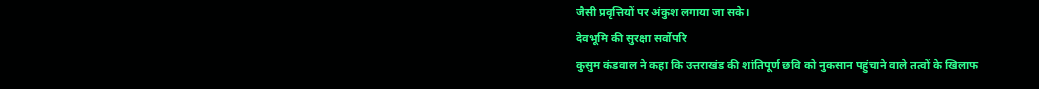जैसी प्रवृत्तियों पर अंकुश लगाया जा सके।
देवभूमि की सुरक्षा सर्वोपरि
कुसुम कंडवाल ने कहा कि उत्तराखंड की शांतिपूर्ण छवि को नुकसान पहुंचाने वाले तत्वों के खिलाफ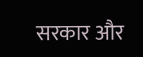सरकार और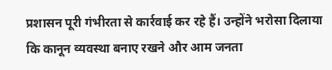प्रशासन पूरी गंभीरता से कार्रवाई कर रहे हैं। उन्होंने भरोसा दिलाया कि कानून व्यवस्था बनाए रखने और आम जनता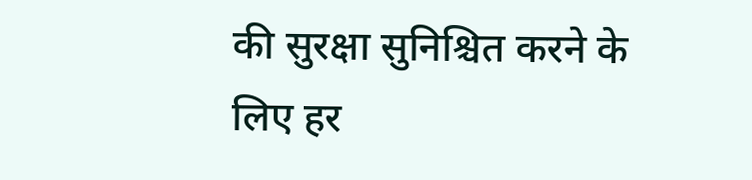की सुरक्षा सुनिश्चित करने के लिए हर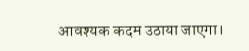आवश्यक कदम उठाया जाएगा।